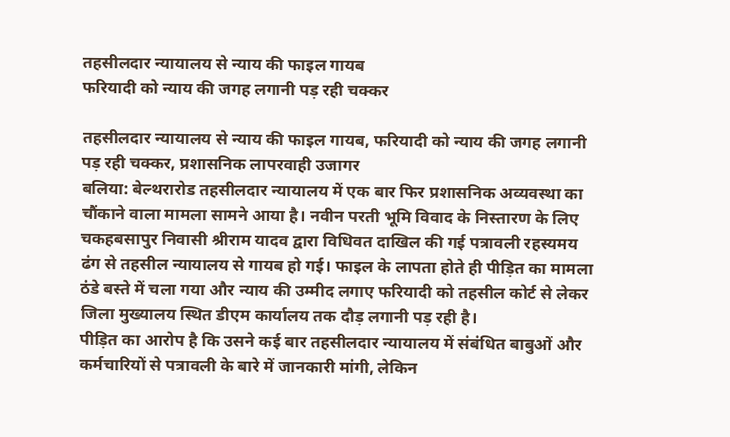तहसीलदार न्यायालय से न्याय की फाइल गायब
फरियादी को न्याय की जगह लगानी पड़ रही चक्कर

तहसीलदार न्यायालय से न्याय की फाइल गायब, फरियादी को न्याय की जगह लगानी पड़ रही चक्कर, प्रशासनिक लापरवाही उजागर
बलिया: बेल्थरारोड तहसीलदार न्यायालय में एक बार फिर प्रशासनिक अव्यवस्था का चौंकाने वाला मामला सामने आया है। नवीन परती भूमि विवाद के निस्तारण के लिए चकहबसापुर निवासी श्रीराम यादव द्वारा विधिवत दाखिल की गई पत्रावली रहस्यमय ढंग से तहसील न्यायालय से गायब हो गई। फाइल के लापता होते ही पीड़ित का मामला ठंडे बस्ते में चला गया और न्याय की उम्मीद लगाए फरियादी को तहसील कोर्ट से लेकर जिला मुख्यालय स्थित डीएम कार्यालय तक दौड़ लगानी पड़ रही है।
पीड़ित का आरोप है कि उसने कई बार तहसीलदार न्यायालय में संबंधित बाबुओं और कर्मचारियों से पत्रावली के बारे में जानकारी मांगी, लेकिन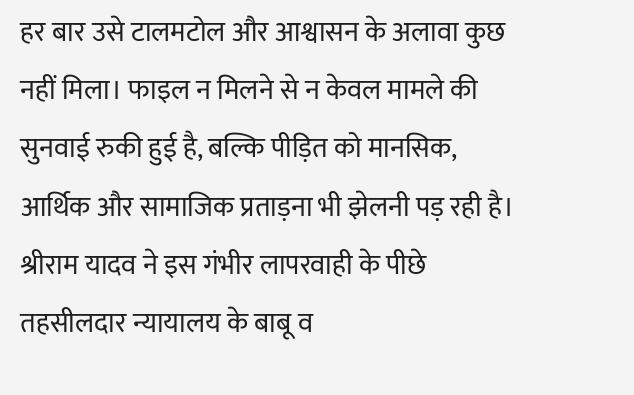हर बार उसे टालमटोल और आश्वासन के अलावा कुछ नहीं मिला। फाइल न मिलने से न केवल मामले की सुनवाई रुकी हुई है, बल्कि पीड़ित को मानसिक, आर्थिक और सामाजिक प्रताड़ना भी झेलनी पड़ रही है।
श्रीराम यादव ने इस गंभीर लापरवाही के पीछे तहसीलदार न्यायालय के बाबू व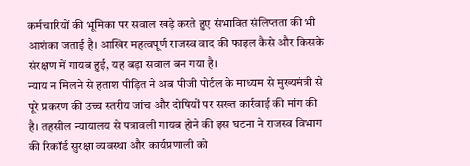कर्मचारियों की भूमिका पर सवाल खड़े करते हुए संभावित संलिप्तता की भी आशंका जताई है। आखिर महत्वपूर्ण राजस्व वाद की फाइल कैसे और किसके संरक्षण में गायब हुई, यह बड़ा सवाल बन गया है।
न्याय न मिलने से हताश पीड़ित ने अब पीजी पोर्टल के माध्यम से मुख्यमंत्री से पूरे प्रकरण की उच्च स्तरीय जांच और दोषियों पर सख्त कार्रवाई की मांग की है। तहसील न्यायालय से पत्रावली गायब होने की इस घटना ने राजस्व विभाग की रिकॉर्ड सुरक्षा व्यवस्था और कार्यप्रणाली को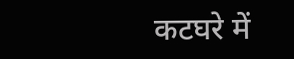कटघरे में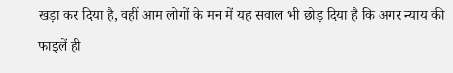खड़ा कर दिया है, वहीं आम लोगों के मन में यह सवाल भी छोड़ दिया है कि अगर न्याय की फाइलें ही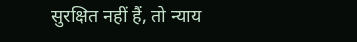सुरक्षित नहीं हैं, तो न्याय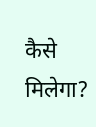कैसे मिलेगा?